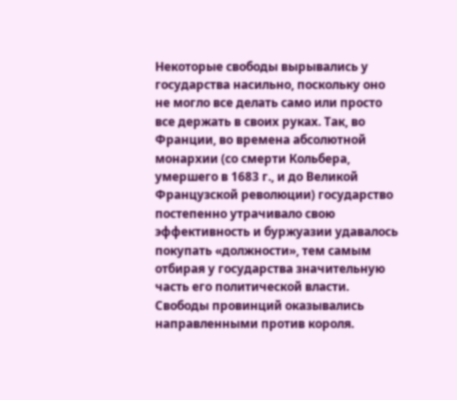Некоторые свободы вырывались у государства насильно, поскольку оно не могло все делать само или просто все держать в своих руках. Так, во Франции, во времена абсолютной монархии (со смерти Кольбера, умершего в 1683 г., и до Великой Французской революции) государство постепенно утрачивало свою эффективность и буржуазии удавалось покупать «должности», тем самым отбирая у государства значительную часть его политической власти. Свободы провинций оказывались направленными против короля.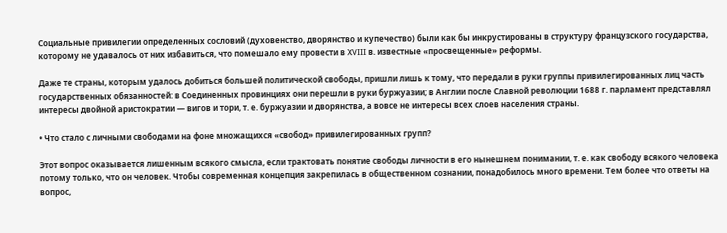Социальные привилегии определенных сословий (духовенство, дворянство и купечество) были как бы инкрустированы в структуру французского государства, которому не удавалось от них избавиться, что помешало ему провести в XVIII в. известные «просвещенные» реформы.

Даже те страны, которым удалось добиться большей политической свободы, пришли лишь к тому, что передали в руки группы привилегированных лиц часть государственных обязанностей: в Соединенных провинциях они перешли в руки буржуазии; в Англии после Славной революции 1688 г. парламент представлял интересы двойной аристократии — вигов и тори, т. е. буржуазии и дворянства, а вовсе не интересы всех слоев населения страны.

• Что стало с личными свободами на фоне множащихся «свобод» привилегированных групп?

Этот вопрос оказывается лишенным всякого смысла, если трактовать понятие свободы личности в его нынешнем понимании, т. е. как свободу всякого человека потому только, что он человек. Чтобы современная концепция закрепилась в общественном сознании, понадобилось много времени. Тем более что ответы на вопрос,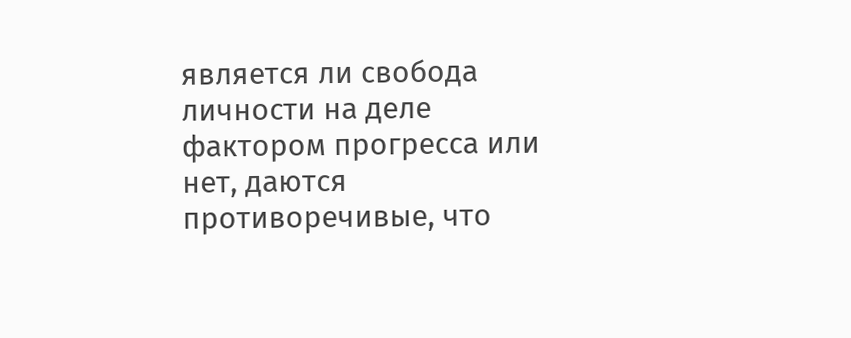является ли свобода личности на деле фактором прогресса или нет, даются противоречивые, что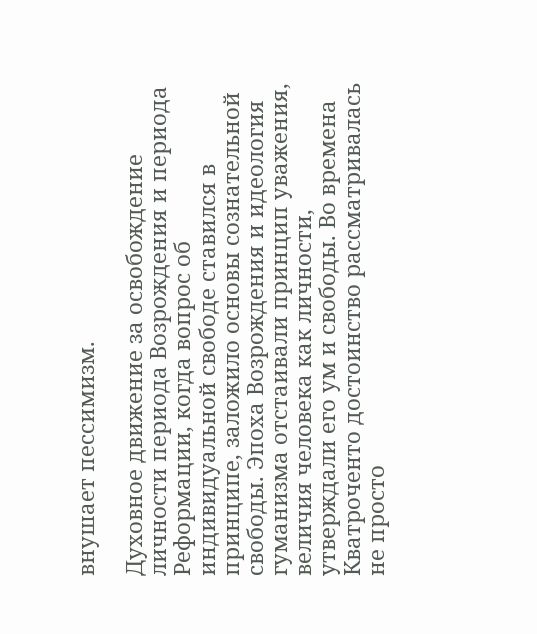внушает пессимизм.

Духовное движение за освобождение личности периода Возрождения и периода Реформации, когда вопрос об индивидуальной свободе ставился в принципе, заложило основы сознательной свободы. Эпоха Возрождения и идеология гуманизма отстаивали принцип уважения, величия человека как личности, утверждали его ум и свободы. Во времена Кватроченто достоинство рассматривалась не просто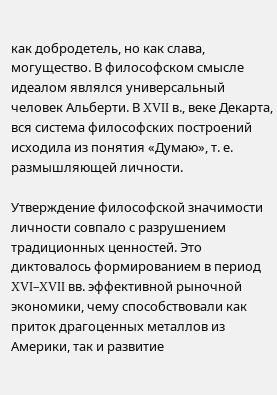как добродетель, но как слава, могущество. В философском смысле идеалом являлся универсальный человек Альберти. В XVII в., веке Декарта, вся система философских построений исходила из понятия «Думаю», т. е. размышляющей личности.

Утверждение философской значимости личности совпало с разрушением традиционных ценностей. Это диктовалось формированием в период XVI–XVII вв. эффективной рыночной экономики, чему способствовали как приток драгоценных металлов из Америки, так и развитие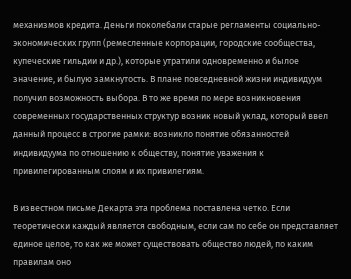механизмов кредита. Деньги поколебали старые регламенты социально-экономических групп (ремесленные корпорации, городские сообщества, купеческие гильдии и др.), которые утратили одновременно и былое значение, и былую замкнутость. В плане повседневной жизни индивидуум получил возможность выбора. В то же время по мере возникновения современных государственных структур возник новый уклад, который ввел данный процесс в строгие рамки: возникло понятие обязанностей индивидуума по отношению к обществу, понятие уважения к привилегированным слоям и их привилегиям.

В известном письме Декарта эта проблема поставлена четко. Если теоретически каждый является свободным, если сам по себе он представляет единое целое, то как же может существовать общество людей, по каким правилам оно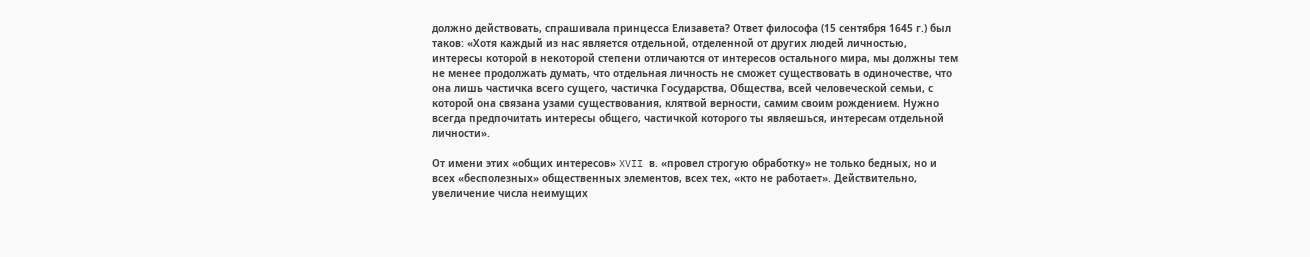должно действовать, спрашивала принцесса Елизавета? Ответ философа (15 сентября 1645 г.) был таков: «Хотя каждый из нас является отдельной, отделенной от других людей личностью, интересы которой в некоторой степени отличаются от интересов остального мира, мы должны тем не менее продолжать думать, что отдельная личность не сможет существовать в одиночестве, что она лишь частичка всего сущего, частичка Государства, Общества, всей человеческой семьи, с которой она связана узами существования, клятвой верности, самим своим рождением. Нужно всегда предпочитать интересы общего, частичкой которого ты являешься, интересам отдельной личности».

От имени этих «общих интересов» XVII в. «провел строгую обработку» не только бедных, но и всех «бесполезных» общественных элементов, всех тех, «кто не работает». Действительно, увеличение числа неимущих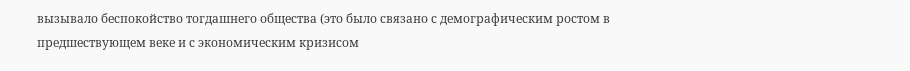вызывало беспокойство тогдашнего общества (это было связано с демографическим ростом в предшествующем веке и с экономическим кризисом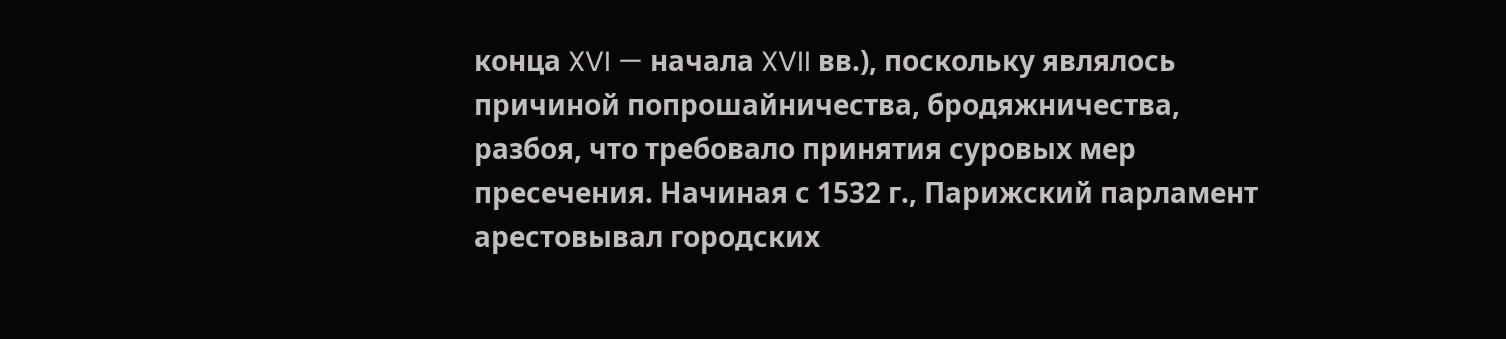конца XVI — начала XVII вв.), поскольку являлось причиной попрошайничества, бродяжничества, разбоя, что требовало принятия суровых мер пресечения. Начиная с 1532 г., Парижский парламент арестовывал городских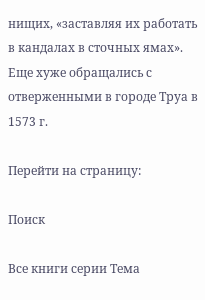нищих, «заставляя их работать в кандалах в сточных ямах». Еще хуже обращались с отверженными в городе Труа в 1573 г.

Перейти на страницу:

Поиск

Все книги серии Тема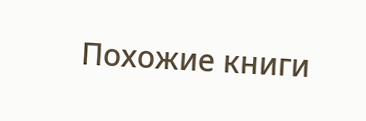Похожие книги